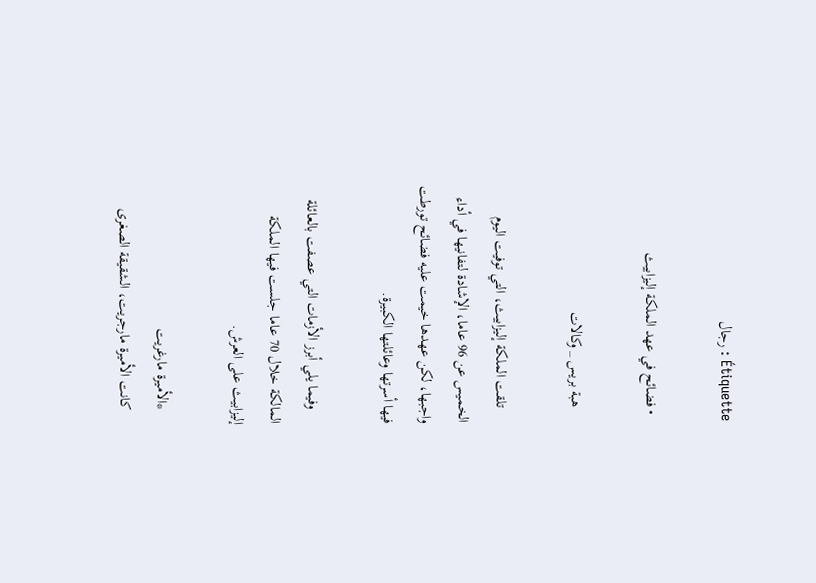Étiquette : رجال

  • فضائح في عهد الملكة إليزابيث

    هبة بريس _ وكالات

    تلقت الملكة إليزابيث، التي توفيت اليوم الخميس عن 96 عاما، الإشادة لتفانيها في أداء واجبها، لكن عهدها خيمت عليه فضائح تورطت فيها أسرتها وعائلتها الكبيرة.

    وفيما يلي أبرز الأزمات التي عصفت بالعائلة المالكة خلال 70 عاما جلست فيها الملكة إليزابيث على العرش.

    *الأميرة مارغريت
    كانت الأميرة مارجريت، الشقيقة الصغرى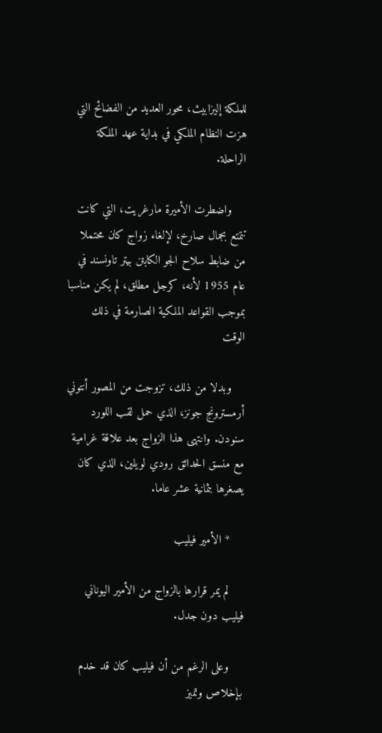للملكة إليزابيث، محور العديد من الفضائح التي هزت النظام الملكي في بداية عهد الملكة الراحلة.

    واضطرت الأميرة مارغريت، التي كانت تتمتع بجمال صارخ، لإلغاء زواج كان محتملا من ضابط سلاح الجو الكابتن بيتر تاونسند في عام 1955 لأنه، كرجل مطلق، لم يكن مناسبا بموجب القواعد الملكية الصارمة في ذلك الوقت

    وبدلا من ذلك، تزوجت من المصور أنتوني أرمسترونج جونز، الذي حمل لقب اللورد سنودن. وانتهى هذا الزواج بعد علاقة غرامية مع منسق الحدائق رودي لويلين، الذي كان يصغرها بثمانية عشر عاما.

    * الأمير فيليب

    لم يمر قرارها بالزواج من الأمير اليوناني فيليب دون جدل.

    وعلى الرغم من أن فيليب كان قد خدم بإخلاص وتميز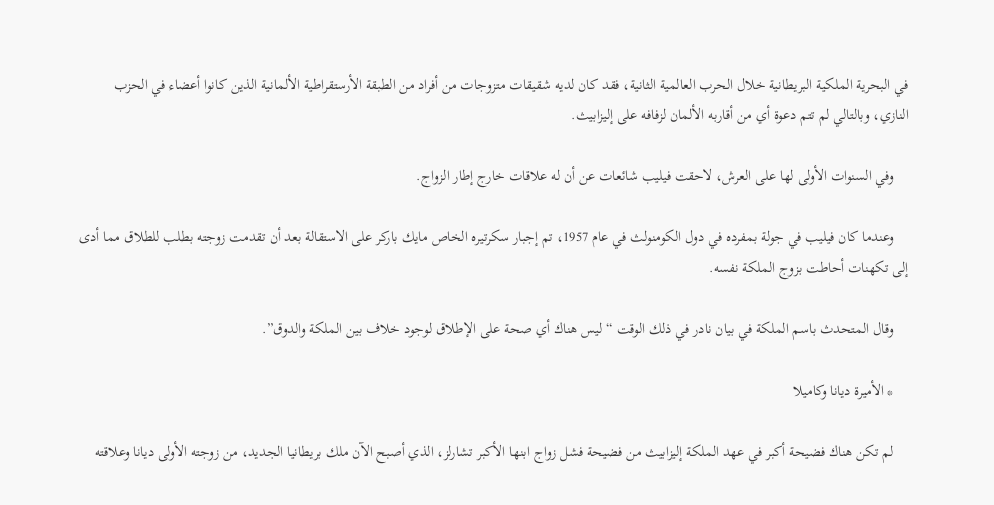في البحرية الملكية البريطانية خلال الحرب العالمية الثانية، فقد كان لديه شقيقات متزوجات من أفراد من الطبقة الأرستقراطية الألمانية الذين كانوا أعضاء في الحزب النازي، وبالتالي لم تتم دعوة أي من أقاربه الألمان لزفافه على إليزابيث.

    وفي السنوات الأولى لها على العرش، لاحقت فيليب شائعات عن أن له علاقات خارج إطار الزواج.

    وعندما كان فيليب في جولة بمفرده في دول الكومنولث في عام 1957، تم إجبار سكرتيره الخاص مايك باركر على الاستقالة بعد أن تقدمت زوجته بطلب للطلاق مما أدى إلى تكهنات أحاطت بزوج الملكة نفسه.

    وقال المتحدث باسم الملكة في بيان نادر في ذلك الوقت “ليس هناك أي صحة على الإطلاق لوجود خلاف بين الملكة والدوق”.

    * الأميرة ديانا وكاميلا

    لم تكن هناك فضيحة أكبر في عهد الملكة إليزابيث من فضيحة فشل زواج ابنها الأكبر تشارلز، الذي أصبح الآن ملك بريطانيا الجديد، من زوجته الأولى ديانا وعلاقته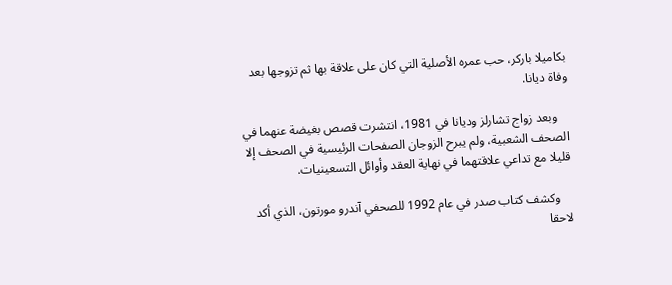بكاميلا باركر، حب عمره الأصلية التي كان على علاقة بها ثم تزوجها بعد وفاة ديانا.

    وبعد زواج تشارلز وديانا في 1981، انتشرت قصص بغيضة عنهما في الصحف الشعبية، ولم يبرح الزوجان الصفحات الرئيسية في الصحف إلا قليلا مع تداعي علاقتهما في نهاية العقد وأوائل التسعينيات.

    وكشف كتاب صدر في عام 1992 للصحفي آندرو مورتون، الذي أكد لاحقا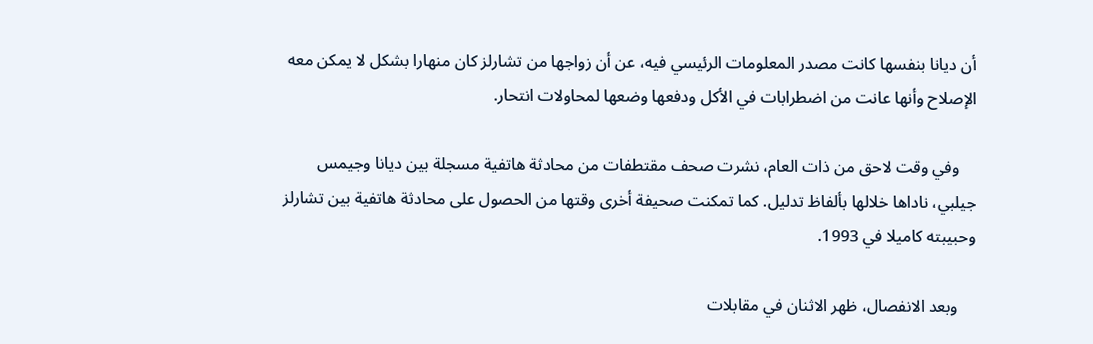أن ديانا بنفسها كانت مصدر المعلومات الرئيسي فيه، عن أن زواجها من تشارلز كان منهارا بشكل لا يمكن معه الإصلاح وأنها عانت من اضطرابات في الأكل ودفعها وضعها لمحاولات انتحار.

    وفي وقت لاحق من ذات العام، نشرت صحف مقتطفات من محادثة هاتفية مسجلة بين ديانا وجيمس جيلبي، ناداها خلالها بألفاظ تدليل. كما تمكنت صحيفة أخرى وقتها من الحصول على محادثة هاتفية بين تشارلز وحبيبته كاميلا في 1993.

    وبعد الانفصال، ظهر الاثنان في مقابلات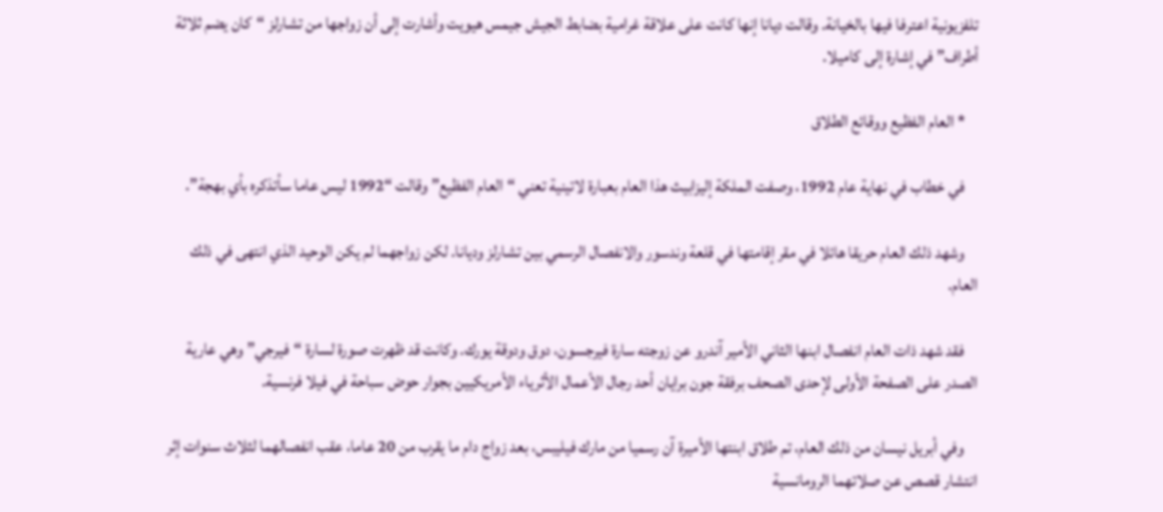تلفزيونية اعترفا فيها بالخيانة. وقالت ديانا إنها كانت على علاقة غرامية بضابط الجيش جيمس هيويت وأشارت إلى أن زواجها من تشارلز “كان يضم ثلاثة أطراف” في إشارة إلى كاميلا.

    * العام الفظيع ووقائع الطلاق

    في خطاب في نهاية عام 1992، وصفت الملكة إليزابيث هذا العام بعبارة لاتينية تعني “العام الفظيع” وقالت “1992 ليس عاما سأتذكره بأي بهجة”.

    وشهد ذلك العام حريقا هائلا في مقر إقامتها في قلعة وندسور والانفصال الرسمي بين تشارلز وديانا. لكن زواجهما لم يكن الوحيد الذي انتهى في ذلك العام.

    فقد شهد ذات العام انفصال ابنها الثاني الأمير آندرو عن زوجته سارة فيرجسون، دوق ودوقة يورك. وكانت قد ظهرت صورة لسارة “فيرجي” وهي عارية الصدر على الصفحة الأولى لإحدى الصحف برفقة جون برايان أحد رجال الأعمال الأثرياء الأمريكيين بجوار حوض سباحة في فيلا فرنسية.

    وفي أبريل نيسان من ذلك العام، تم طلاق ابنتها الأميرة آن رسميا من مارك فيليبس، بعد زواج دام ما يقرب من 20 عاما، عقب انفصالهما لثلاث سنوات إثر انتشار قصص عن صلاتهما الرومانسية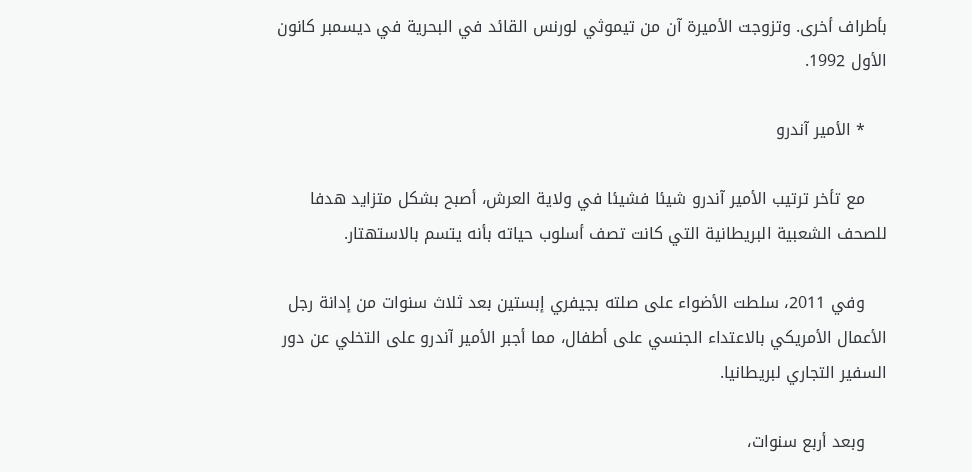بأطراف أخرى. وتزوجت الأميرة آن من تيموثي لورنس القائد في البحرية في ديسمبر كانون الأول 1992.

    * الأمير آندرو

    مع تأخر ترتيب الأمير آندرو شيئا فشيئا في ولاية العرش، أصبح بشكل متزايد هدفا للصحف الشعبية البريطانية التي كانت تصف أسلوب حياته بأنه يتسم بالاستهتار.

    وفي 2011، سلطت الأضواء على صلته بجيفري إبستين بعد ثلاث سنوات من إدانة رجل الأعمال الأمريكي بالاعتداء الجنسي على أطفال، مما أجبر الأمير آندرو على التخلي عن دور السفير التجاري لبريطانيا.

    وبعد أربع سنوات،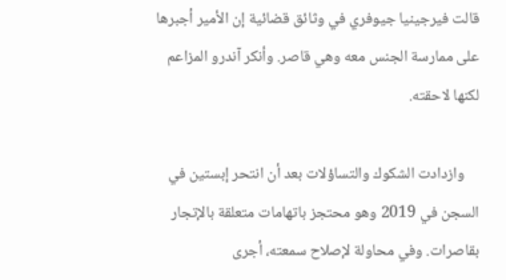قالت فيرجينيا جيوفري في وثائق قضائية إن الأمير أجبرها على ممارسة الجنس معه وهي قاصر. وأنكر آندرو المزاعم لكنها لاحقته.

    وازدادت الشكوك والتساؤلات بعد أن انتحر إبستين في السجن في 2019 وهو محتجز باتهامات متعلقة بالإتجار بقاصرات. وفي محاولة لإصلاح سمعته، أجرى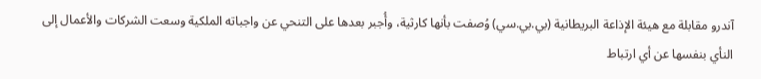آندرو مقابلة مع هيئة الإذاعة البريطانية (بي.بي.سي) وُصفت بأنها كارثية، وأُجبر بعدها على التنحي عن واجباته الملكية وسعت الشركات والأعمال إلى النأي بنفسها عن أي ارتباط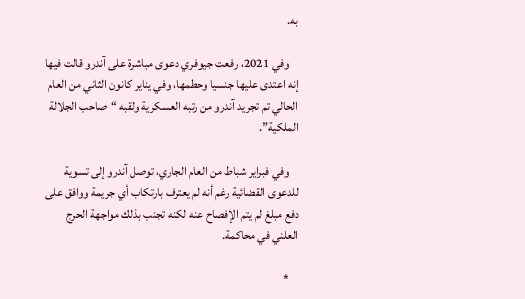به.

    وفي 2021، رفعت جيوفري دعوى مباشرة على آندرو قالت فيها إنه اعتدى عليها جنسيا وحطمها، وفي يناير كانون الثاني من العام الحالي تم تجريد آندرو من رتبه العسكرية ولقبه “صاحب الجلالة الملكية”.

    وفي فبراير شباط من العام الجاري، توصل آندرو إلى تسوية للدعوى القضائية رغم أنه لم يعترف بارتكاب أي جريمة ووافق على دفع مبلغ لم يتم الإفصاح عنه لكنه تجنب بذلك مواجهة الحرج العلني في محاكمة.

    *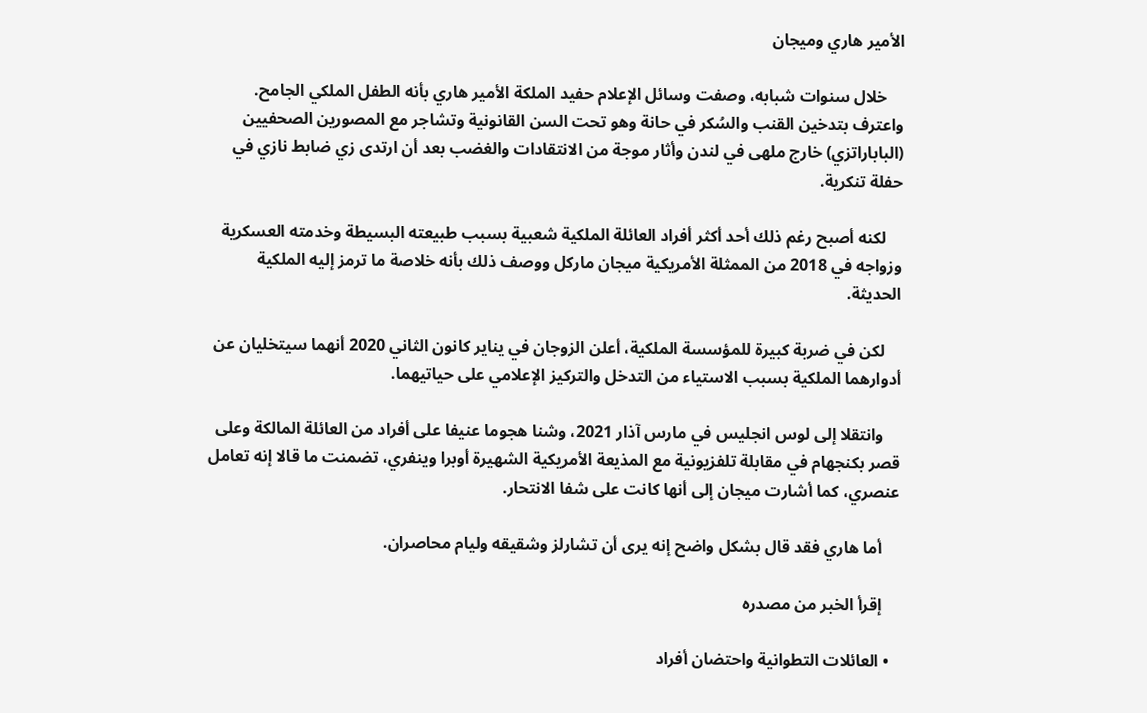الأمير هاري وميجان

    خلال سنوات شبابه، وصفت وسائل الإعلام حفيد الملكة الأمير هاري بأنه الطفل الملكي الجامح. واعترف بتدخين القنب والسُكر في حانة وهو تحت السن القانونية وتشاجر مع المصورين الصحفيين (الباباراتزي) خارج ملهى في لندن وأثار موجة من الانتقادات والغضب بعد أن ارتدى زي ضابط نازي في حفلة تنكرية.

    لكنه أصبح رغم ذلك أحد أكثر أفراد العائلة الملكية شعبية بسبب طبيعته البسيطة وخدمته العسكرية وزواجه في 2018 من الممثلة الأمريكية ميجان ماركل ووصف ذلك بأنه خلاصة ما ترمز إليه الملكية الحديثة.

    لكن في ضربة كبيرة للمؤسسة الملكية، أعلن الزوجان في يناير كانون الثاني 2020 أنهما سيتخليان عن أدوارهما الملكية بسبب الاستياء من التدخل والتركيز الإعلامي على حياتيهما.

    وانتقلا إلى لوس انجليس في مارس آذار 2021، وشنا هجوما عنيفا على أفراد من العائلة المالكة وعلى قصر بكنجهام في مقابلة تلفزيونية مع المذيعة الأمريكية الشهيرة أوبرا وينفري، تضمنت ما قالا إنه تعامل عنصري، كما أشارت ميجان إلى أنها كانت على شفا الانتحار.

    أما هاري فقد قال بشكل واضح إنه يرى أن تشارلز وشقيقه وليام محاصران.

    إقرأ الخبر من مصدره

  • العائلات التطوانية واحتضان أفراد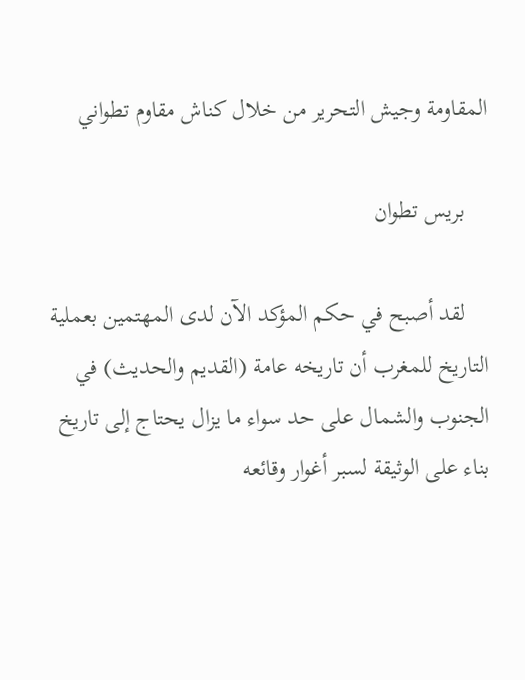المقاومة وجيش التحرير من خلال كناش مقاوم تطواني

    بريس تطوان

    لقد أصبح في حكم المؤكد الآن لدى المهتمين بعملية التاريخ للمغرب أن تاريخه عامة (القديم والحديث) في الجنوب والشمال على حد سواء ما يزال يحتاج إلى تاريخ بناء على الوثيقة لسبر أغوار وقائعه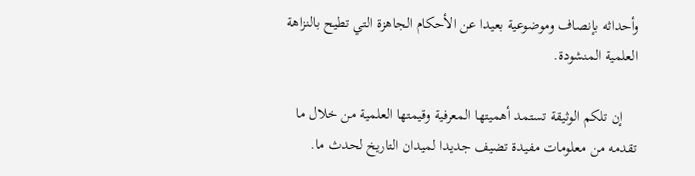وأحداثه بإنصاف وموضوعية بعيدا عن الأحكام الجاهزة التي تطيح بالنزاهة العلمية المنشودة.

    إن تلكم الوثيقة تستمد أهميتها المعرفية وقيمتها العلمية من خلال ما تقدمه من معلومات مفيدة تضيف جديدا لميدان التاريخ لحدث ما.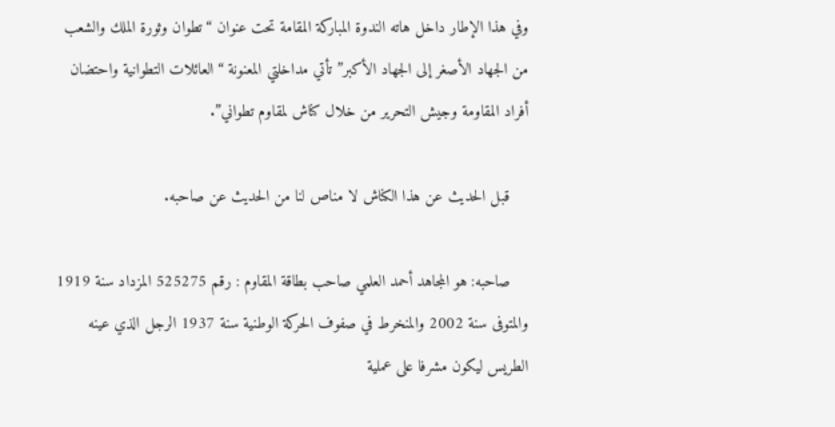وفي هذا الإطار داخل هاته الندوة المباركة المقامة تحت عنوان “تطوان وثورة الملك والشعب من الجهاد الأصغر إلى الجهاد الأكبر” تأتي مداخلتي المعنونة “العائلات التطوانية واحتضان أفراد المقاومة وجيش التحرير من خلال كناش لمقاوم تطواني”.

    قبل الحديث عن هذا الكناش لا مناص لنا من الحديث عن صاحبه.

    صاحبه: هو المجاهد أحمد العلمي صاحب بطاقة المقاوم : رقم 525275 المزداد سنة 1919 والمتوفى سنة 2002 والمنخرط في صفوف الحركة الوطنية سنة 1937 الرجل الذي عينه الطريس ليكون مشرفا على عملية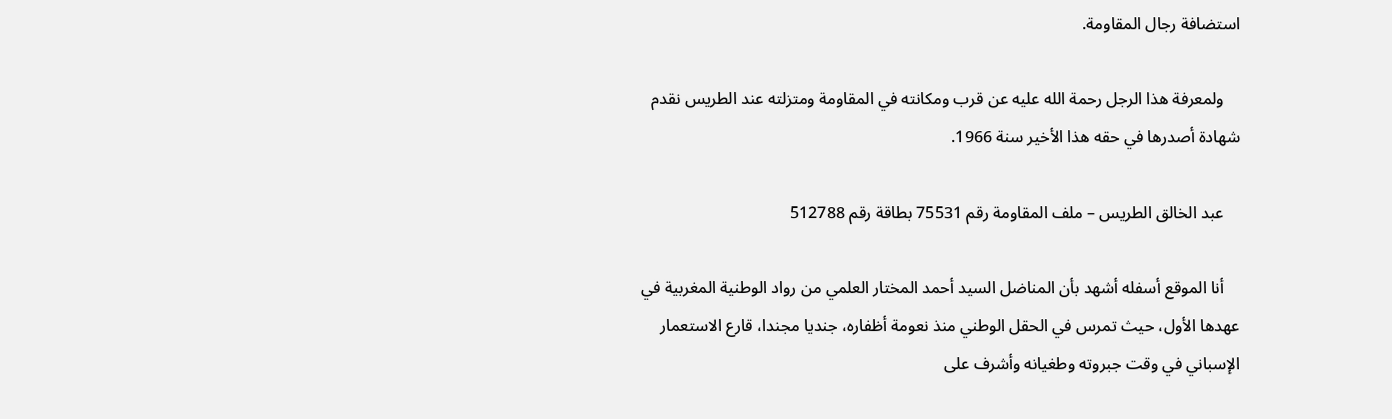استضافة رجال المقاومة.

    ولمعرفة هذا الرجل رحمة الله عليه عن قرب ومكانته في المقاومة ومتزلته عند الطريس نقدم شهادة أصدرها في حقه هذا الأخير سنة 1966.

    عبد الخالق الطريس – ملف المقاومة رقم 75531 بطاقة رقم 512788

    أنا الموقع أسفله أشهد بأن المناضل السيد أحمد المختار العلمي من رواد الوطنية المغربية في عهدها الأول، حيث تمرس في الحقل الوطني منذ نعومة أظفاره، جنديا مجندا، قارع الاستعمار الإسباني في وقت جبروته وطغيانه وأشرف على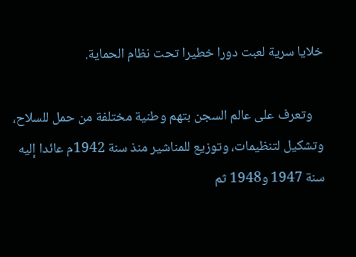خلايا سرية لعبت دورا خطيرا تحت نظام الحماية.

    وتعرف على عالم السجن بتهم وطنية مختلفة من حمل للسلاح، وتشكيل لتنظيمات، وتوزيع للمناشير منذ سنة 1942م عائدا إليه سنة 1947 و1948 ثم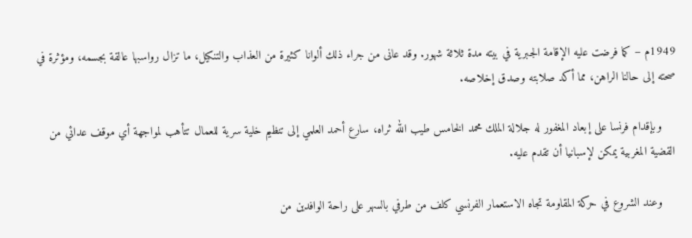1949م – كما فرضت عليه الإقامة الجبرية في بيته مدة ثلاثة شهور. وقد عانى من جراء ذلك ألوانا كثيرة من العذاب والتنكيل، ما تزال رواسبها عالقة بجسمه، ومؤثرة في صحته إلى حالنا الراهن، مما أكد صلابته وصدق إخلاصه.

    وبإقدام فرنسا على إبعاد المغفور له جلالة الملك محمد الخامس طيب الله ثراه، سارع أحمد العلمي إلى تنظيم خلية سرية للعمال تتأهب لمواجهة أي موقف عدائي من القضية المغربية يمكن لإسبانيا أن تقدم عليه.

    وعند الشروع في حركة المقاومة تجاه الاستعمار الفرنسي كلف من طرفي بالسهر على راحة الوافدين من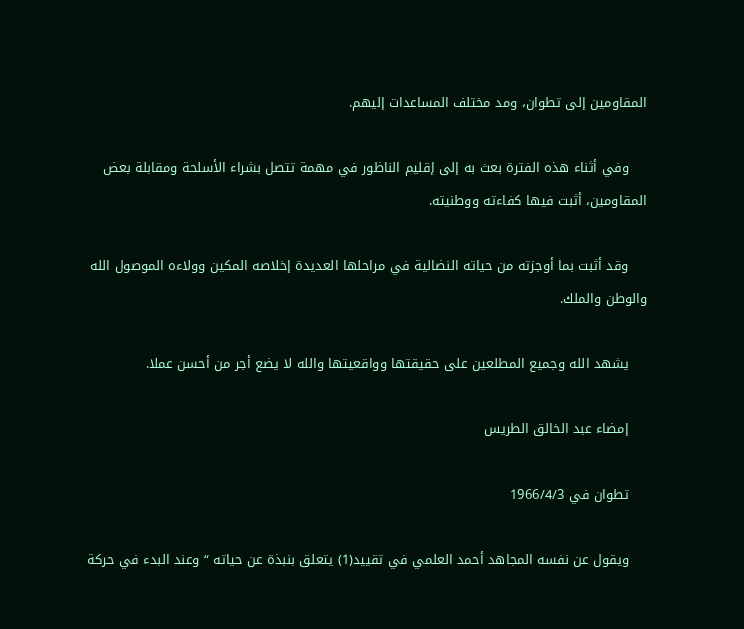المقاومين إلى تطوان، ومد مختلف المساعدات إليهم.

    وفي أثناء هذه الفترة بعث به إلى إقليم الناظور في مهمة تتصل بشراء الأسلحة ومقابلة بعض المقاومين، أثبت فيها كفاءته ووطنيته.

    وقد أثبت بما أوجزته من حياته النضالية في مراحلها العديدة إخلاصه المكين وولاءه الموصول الله والوطن والملك.

    يشهد الله وجميع المطلعين على حقيقتها وواقعيتها والله لا يضع أجر من أحسن عملا.

    إمضاء عبد الخالق الطريس

    تطوان في 1966/4/3

    ويقول عن نفسه المجاهد أحمد العلمي في تقييد(1) يتعلق بنبذة عن حياته “وعند البدء في حركة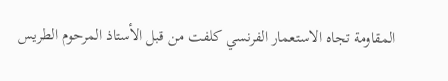المقاومة تجاه الاستعمار الفرنسي كلفت من قبل الأستاذ المرحوم الطريس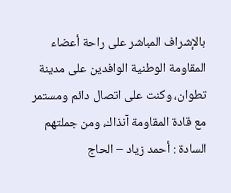بالإشراف المباشر على راحة أعضاء المقاومة الوطنية الوافدين على مدينة تطوان، وكنت على اتصال دائم ومستمر مع قادة المقاومة آنذاك، ومن جملتهم السادة : أحمد زياد – الحاج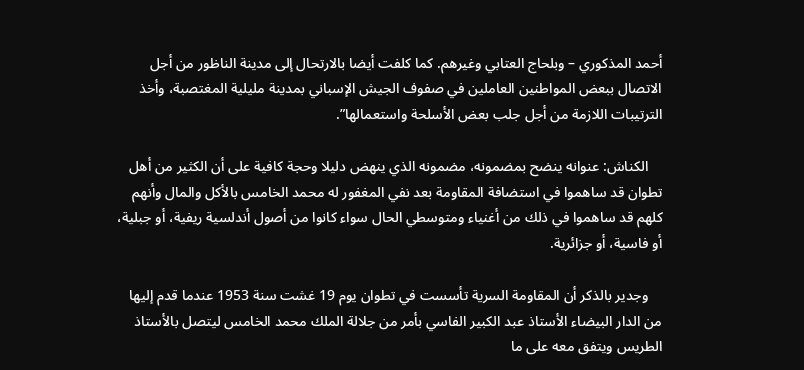أحمد المذكوري – وبلحاج العتابي وغيرهم. كما كلفت أيضا بالارتحال إلى مدينة الناظور من أجل الاتصال ببعض المواطنين العاملين في صفوف الجيش الإسباني بمدينة مليلية المغتصبة، وأخذ الترتيبات اللازمة من أجل جلب بعض الأسلحة واستعمالها”.

    الكناش: عنوانه ينضح بمضمونه، مضمونه الذي ينهض دليلا وحجة كافية على أن الكثير من أهل تطوان قد ساهموا في استضافة المقاومة بعد نفي المغفور له محمد الخامس بالأكل والمال وأنهم كلهم قد ساهموا في ذلك من أغنياء ومتوسطي الحال سواء كانوا من أصول أندلسية ريفية، أو جبلية، أو فاسية، أو جزائرية.

    وجدير بالذكر أن المقاومة السرية تأسست في تطوان يوم 19 غشت سنة 1953 عندما قدم إليها من الدار البيضاء الأستاذ عبد الكبير الفاسي بأمر من جلالة الملك محمد الخامس ليتصل بالأستاذ الطريس ويتفق معه على ما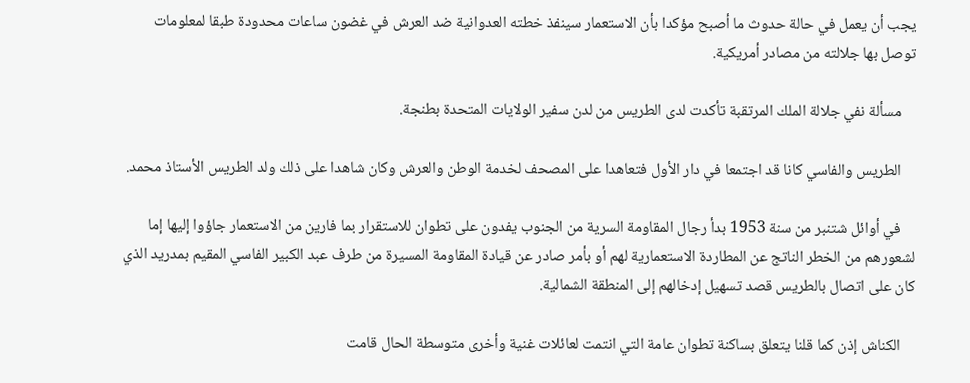يجب أن يعمل في حالة حدوث ما أصبح مؤكدا بأن الاستعمار سينفذ خطته العدوانية ضد العرش في غضون ساعات محدودة طبقا لمعلومات توصل بها جلالته من مصادر أمريكية.

    مسألة نفي جلالة الملك المرتقبة تأكدت لدى الطريس من لدن سفير الولايات المتحدة بطنجة.

    الطريس والفاسي كانا قد اجتمعا في دار الأول فتعاهدا على المصحف لخدمة الوطن والعرش وكان شاهدا على ذلك ولد الطريس الأستاذ محمد.

    في أوائل شتنبر من سنة 1953 بدأ رجال المقاومة السرية من الجنوب يفدون على تطوان للاستقرار بما فارين من الاستعمار جاؤوا إليها إما لشعورهم من الخطر الناتج عن المطاردة الاستعمارية لهم أو بأمر صادر عن قيادة المقاومة المسيرة من طرف عبد الكبير الفاسي المقيم بمدريد الذي كان على اتصال بالطريس قصد تسهيل إدخالهم إلى المنطقة الشمالية.

    الكناش إذن كما قلنا يتعلق بساكنة تطوان عامة التي انتمت لعائلات غنية وأخرى متوسطة الحال قامت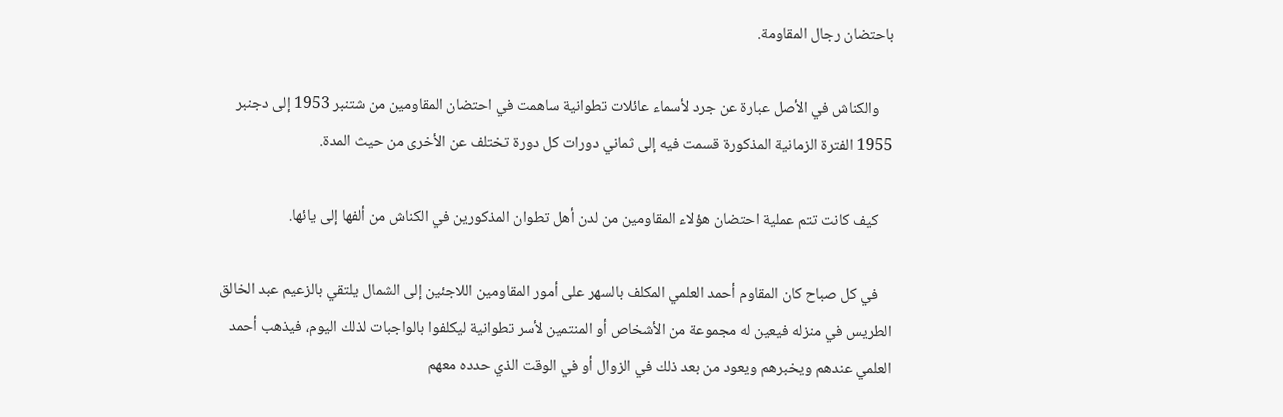باحتضان رجال المقاومة.

    والكناش في الأصل عبارة عن جرد لأسماء عائلات تطوانية ساهمت في احتضان المقاومين من شتنبر 1953 إلى دجنبر 1955 الفترة الزمانية المذكورة قسمت فيه إلى ثماني دورات كل دورة تختلف عن الأخرى من حيث المدة.

    كيف كانت تتم عملية احتضان هؤلاء المقاومين من لدن أهل تطوان المذكورين في الكناش من ألفها إلى يائها.

    في كل صباح كان المقاوم أحمد العلمي المكلف بالسهر على أمور المقاومين اللاجئين إلى الشمال يلتقي بالزعيم عبد الخالق الطريس في منزله فيعين له مجموعة من الأشخاص أو المنتمين لأسر تطوانية ليكلفوا بالواجبات لذلك اليوم، فيذهب أحمد العلمي عندهم ويخبرهم ويعود من بعد ذلك في الزوال أو في الوقت الذي حدده معهم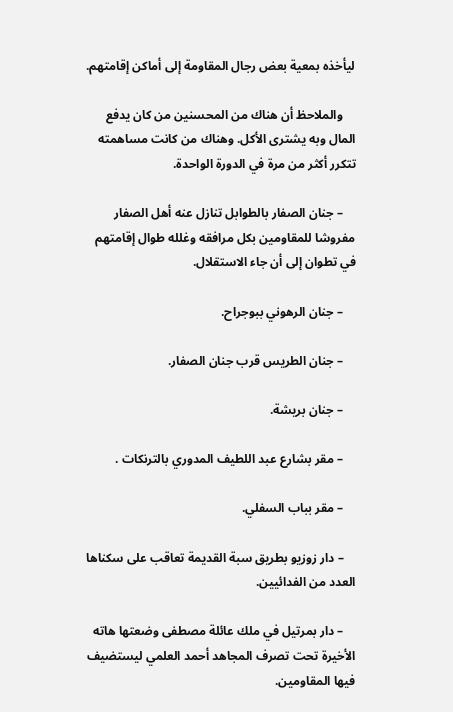ليأخذه بمعية بعض رجال المقاومة إلى أماكن إقامتهم.

    والملاحظ أن هناك من المحسنين من كان يدفع المال وبه يشترى الأكل. وهناك من كانت مساهمته تتكرر أكثر من مرة في الدورة الواحدة.

    – جنان الصفار بالطوابل تنازل عنه أهل الصفار مفروشا للمقاومين بكل مرافقه وغلله طوال إقامتهم في تطوان إلى أن جاء الاستقلال.

    – جنان الرهوني ببوجراح.

    – جنان الطريس قرب جنان الصفار.

    – جنان بريشة.

    – مقر بشارع عبد اللطيف المدوري بالترنكات .

    – مقر بباب السفلي.

    – دار زوزيو بطريق سبة القديمة تعاقب على سكناها العدد من الفدائيين.

    – دار بمرتيل في ملك عائلة مصطفى وضعتها هاته الأخيرة تحت تصرف المجاهد أحمد العلمي ليستضيف فيها المقاومين.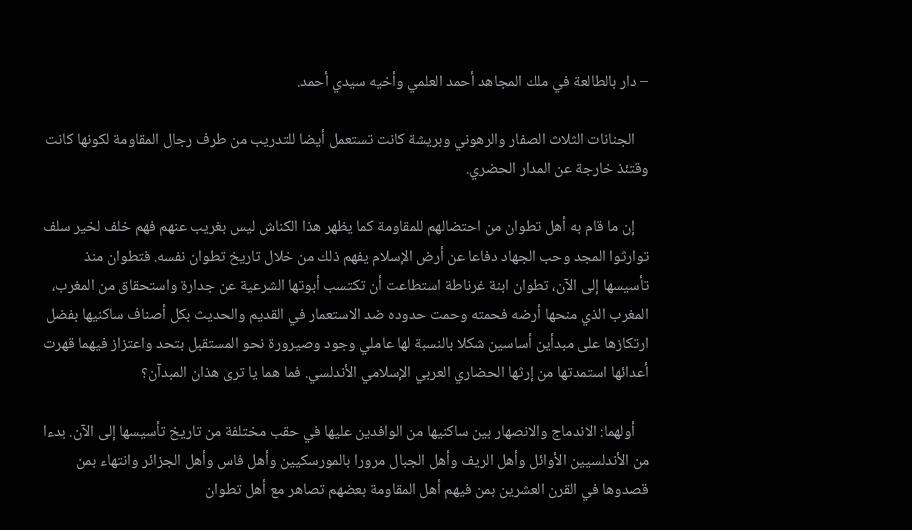– دار بالطالعة في ملك المجاهد أحمد العلمي وأخيه سيدي أحمد.

    الجنانات الثلاث الصفار والرهوني وبريشة كانت تستعمل أيضا للتدريب من طرف رجال المقاومة لكونها كانت وقتئذ خارجة عن المدار الحضري.

    إن ما قام به أهل تطوان من احتضالهم للمقاومة كما يظهر هذا الكناش ليس بغريب عنهم فهم خلف لخير سلف توارثوا المجد وحب الجهاد دفاعا عن أرض الإسلام يفهم ذلك من خلال تاريخ تطوان نفسه. فتطوان منذ تأسيسها إلى الآن، تطوان ابنة غرناطة استطاعت أن تكتسب أبوتها الشرعية عن جدارة واستحقاق من المغرب، المغرب الذي منحها أرضه فحمته وحمت حدوده ضد الاستعمار في القديم والحديث بكل أصناف ساكنيها بفضل ارتكازها على مبدأين أساسين شكلا بالنسبة لها عاملي وجود وصيرورة نحو المستقبل بتحد واعتزاز فيهما قهرت أعدائها استمدتها من إرثها الحضاري العربي الإسلامي الأندلسي. فما هما يا ترى هذان المبدآن؟

    أولهما: الاندماج والانصهار بين ساكنيها من الوافدين عليها في حقب مختلفة من تاريخ تأسيسها إلى الآن. بدءا من الأندلسيين الأوائل وأهل الريف وأهل الجبال مرورا بالمورسكيين وأهل فاس وأهل الجزائر وانتهاء بمن قصدوها في القرن العشرين بمن فيهم أهل المقاومة بعضهم تصاهر مع أهل تطوان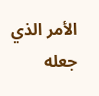الأمر الذي جعله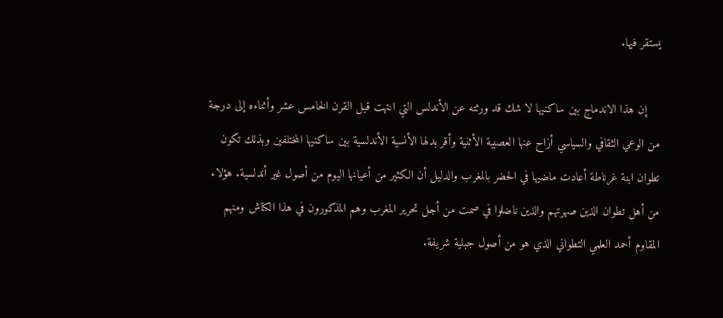يستقر فيها.

    إن هذا الاندماج بين ساكنيها لا شك قد ورثته عن الأندلس التي انتهت قبل القرن الخامس عشر وأثناءه إلى درجة من الوعي الثقافي والسياسي أزاح عنها العصبية الأثنية وأقر بدلها الأنسية الأندلسية بين ساكنيها المختلفين وبذلك تكون تطوان ابنة غرناطة أعادت ماضيها في الحضر بالمغرب والدليل أن الكثير من أعيانها اليوم من أصول غير أندلسية. هؤلاء من أهل تطوان الذين صهرتهم والذين ناضلوا في صمت من أجل تحرير المغرب وهم المذكورون في هذا الكناش ومنهم المقاوم أحمد العلمي التطواني الذي هو من أصول جبلية شريفة.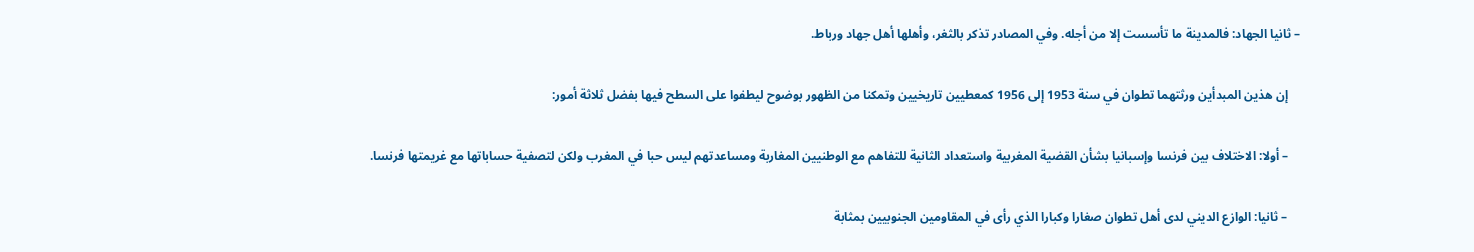– ثانيا الجهاد: فالمدينة ما تأسست إلا من أجله. وفي المصادر تذكر بالثغر، وأهلها أهل جهاد ورباط.

    إن هذين المبدأين ورثتهما تطوان في سنة 1953 إلى 1956 كمعطيين تاريخيين وتمكنا من الظهور بوضوح ليطفوا على السطح فيها بفضل ثلاثة أمور:

    – أولا: الاختلاف بين فرنسا وإسبانيا بشأن القضية المغربية واستعداد الثانية للتفاهم مع الوطنيين المغاربة ومساعدتهم ليس حبا في المغرب ولكن لتصفية حساباتها مع غريمتها فرنسا.

    – ثانيا: الوازع الديني لدى أهل تطوان صغارا وكبارا الذي رأى في المقاومين الجنوبيين بمثابة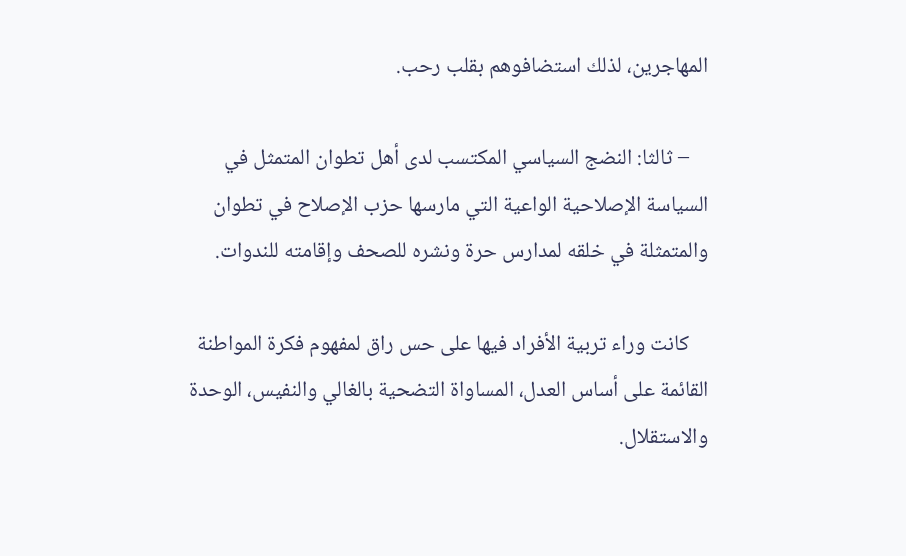المهاجرين، لذلك استضافوهم بقلب رحب.

    – ثالثا: النضج السياسي المكتسب لدى أهل تطوان المتمثل في السياسة الإصلاحية الواعية التي مارسها حزب الإصلاح في تطوان والمتمثلة في خلقه لمدارس حرة ونشره للصحف وإقامته للندوات.

    كانت وراء تربية الأفراد فيها على حس راق لمفهوم فكرة المواطنة القائمة على أساس العدل، المساواة التضحية بالغالي والنفيس، الوحدة والاستقلال.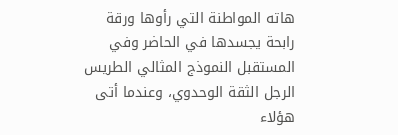هاته المواطنة التي رأوها ورقة رابحة يجسدها في الحاضر وفي المستقبل النموذج المثالي الطريس الرجل الثقة الوحدوي، وعندما أتى هؤلاء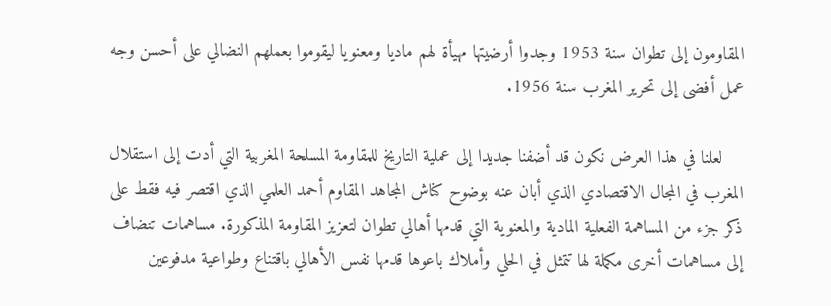المقاومون إلى تطوان سنة 1953 وجدوا أرضيتها مهيأة لهم ماديا ومعنويا ليقوموا بعملهم النضالي على أحسن وجه عمل أفضى إلى تحرير المغرب سنة 1956.

    لعلنا في هذا العرض نكون قد أضفنا جديدا إلى عملية التاريخ للمقاومة المسلحة المغربية التي أدت إلى استقلال المغرب في المجال الاقتصادي الذي أبان عنه بوضوح كناش المجاهد المقاوم أحمد العلمي الذي اقتصر فيه فقط على ذكر جزء من المساهمة الفعلية المادية والمعنوية التي قدمها أهالي تطوان لتعزيز المقاومة المذكورة. مساهمات تنضاف إلى مساهمات أخرى مكملة لها تتمثل في الحلي وأملاك باعوها قدمها نفس الأهالي باقتناع وطواعية مدفوعين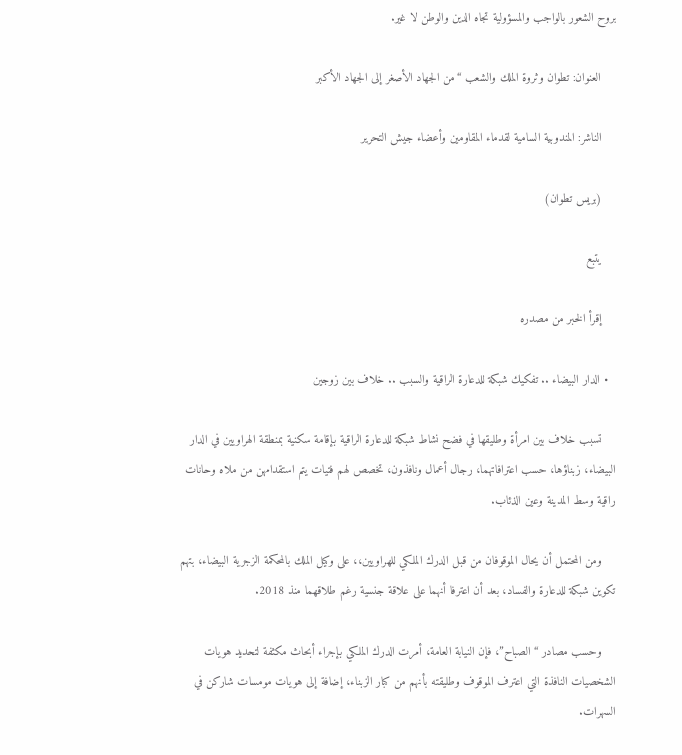بروح الشعور بالواجب والمسؤولية تجاه الدين والوطن لا غير.

    العنوان: تطوان وثروة الملك والشعب “من الجهاد الأصغر إلى الجهاد الأكبر

    الناشر: المندوبية السامية لقدماء المقاومين وأعضاء جيش التحرير

    (بريس تطوان)

    يتبع

    إقرأ الخبر من مصدره

  • الدار البيضاء .. تفكيك شبكة للدعارة الراقية والسبب .. خلاف بين زوجين

    تسبب خلاف بين امرأة وطليقها في فضح نشاط شبكة للدعارة الراقية بإقامة سكنية بمنطقة الهراويين في الدار البيضاء، زبناؤها، حسب اعترافاتهما، رجال أعمال ونافذون، تخصص لهم فتيات يتم استقدامهن من ملاه وحانات راقية وسط المدينة وعين الذئاب.

    ومن المحتمل أن يحال الموقوفان من قبل الدرك الملكي للهراويين،، على وكيل الملك بالمحكمة الزجرية البيضاء، بتهم تكوين شبكة للدعارة والفساد، بعد أن اعترفا أنهما على علاقة جنسية رغم طلاقهما منذ 2018.

    وحسب مصادر “الصباح”، فإن النيابة العامة، أمرت الدرك الملكي بإجراء أبحاث مكثفة لتحديد هويات الشخصيات النافذة التي اعترف الموقوف وطليقته بأنهم من كبار الزبناء، إضافة إلى هويات مومسات شاركن في السهرات.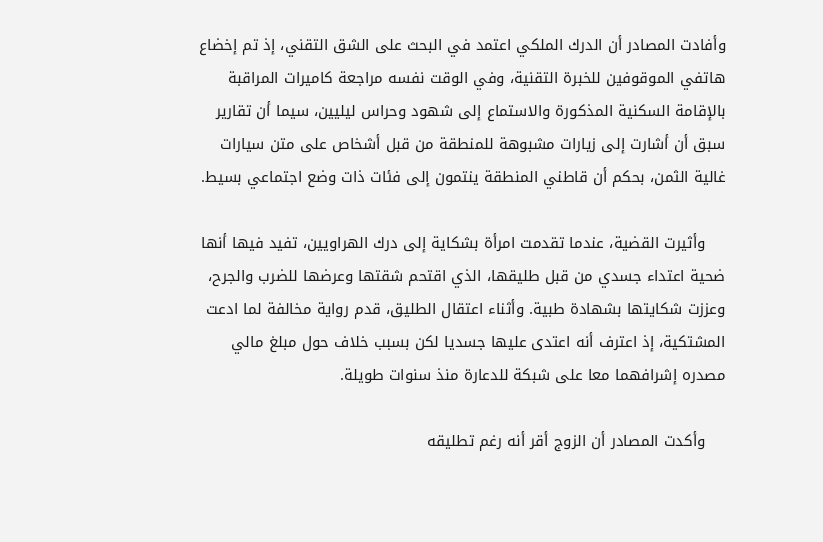وأفادت المصادر أن الدرك الملكي اعتمد في البحث على الشق التقني، إذ تم إخضاع هاتفي الموقوفين للخبرة التقنية، وفي الوقت نفسه مراجعة كاميرات المراقبة بالإقامة السكنية المذكورة والاستماع إلى شهود وحراس ليليين، سيما أن تقارير سبق أن أشارت إلى زيارات مشبوهة للمنطقة من قبل أشخاص على متن سيارات غالية الثمن، بحكم أن قاطني المنطقة ينتمون إلى فئات ذات وضع اجتماعي بسيط.

    وأثيرت القضية، عندما تقدمت امرأة بشكاية إلى درك الهراويين، تفيد فيها أنها ضحية اعتداء جسدي من قبل طليقها، الذي اقتحم شقتها وعرضها للضرب والجرح، وعززت شكايتها بشهادة طبية. وأثناء اعتقال الطليق، قدم رواية مخالفة لما ادعت المشتكية، إذ اعترف أنه اعتدى عليها جسديا لكن بسبب خلاف حول مبلغ مالي مصدره إشرافهما معا على شبكة للدعارة منذ سنوات طويلة.

    وأكدت المصادر أن الزوج أقر أنه رغم تطليقه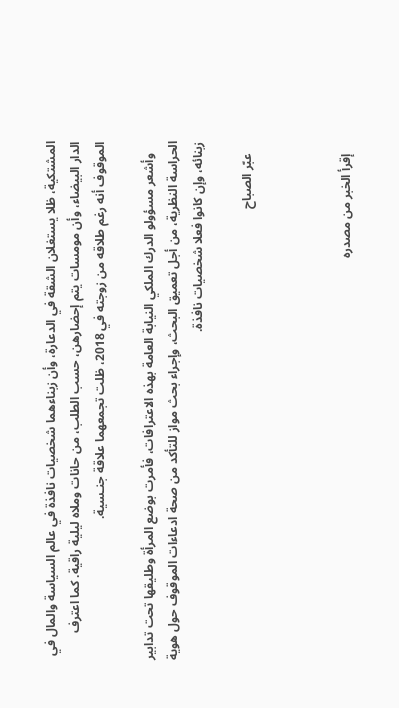المشتكية، ظلا يستغلان الشقة في الدعارة، وأن زبناءهما شخصيات نافذة في عالم السياسة والمال في الدار البيضاء، وأن مومسات يتم إحضارهن، حسب الطلب، من حانات وملاه ليلية راقية. كما اعترف الموقوف أنه رغم طلاقه من زوجته في 2018، ظلت تجمعهما علاقة جنـسية.

    وأشعر مسؤولو الدرك الملكي النيابة العامة بهذه الاعترافات، فأمرت بوضع المرأة وطليقها تحت تدابير الحراسة النظرية، من أجل تعميق البحث، وإجراء بحث مواز للتأكد من صحة ادعاءات الموقوف حول هوية زبنائه، وإن كانوا فعلا شخصيات نافذة.

    عبّر الصباح



    إقرأ الخبر من مصدره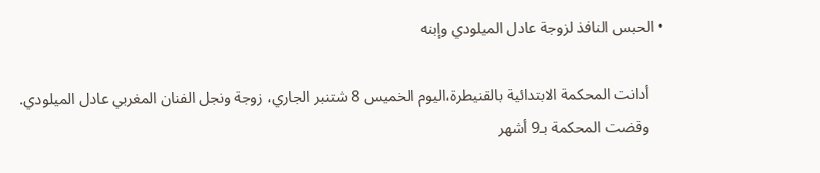• الحبس النافذ لزوجة عادل الميلودي وإبنه

    أدانت المحكمة الابتدائية بالقنيطرة،اليوم الخميس 8 شتنبر الجاري، زوجة ونجل الفنان المغربي عادل الميلودي.
    وقضت المحكمة بـ9 أشهر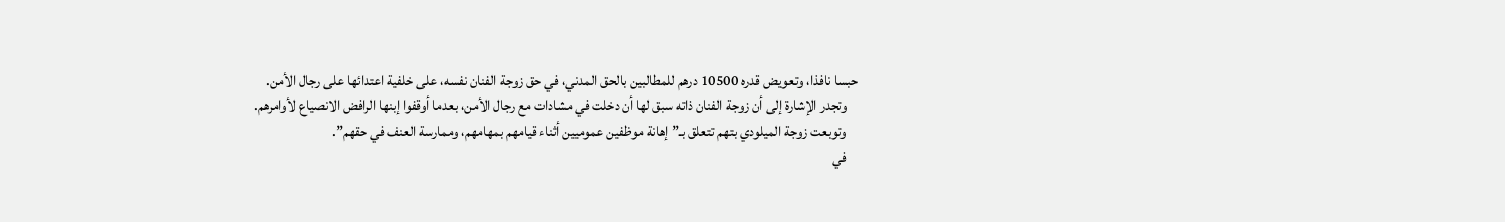حبسا نافذا، وتعويض قدره 10500 درهم للمطالبين بالحق المدني، في حق زوجة الفنان نفسه، على خلفية اعتدائها على رجال الأمن.
    وتجدر الإشارة إلى أن زوجة الفنان ذاته سبق لها أن دخلت في مشادات مع رجال الأمن، بعدما أوقفوا إبنها الرافض الانصياع لأوامرهم.
    وتوبعت زوجة الميلودي بتهم تتعلق بـ”إهانة موظفين عموميين أثناء قيامهم بمهامهم، وممارسة العنف في حقهم”.
    في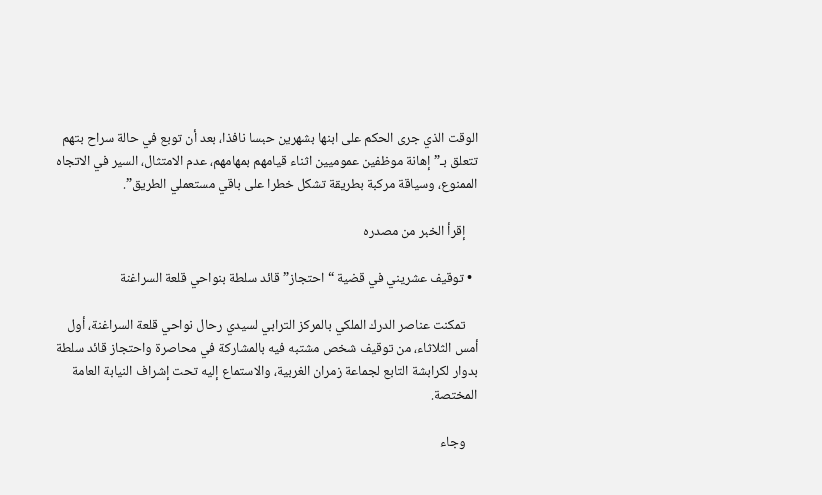الوقت الذي جرى الحكم على ابنها بشهرين حبسا نافذا، بعد أن توبع في حالة سراح بتهم تتعلق بـ”إهانة موظفين عموميين اثناء قيامهم بمهامهم، عدم الامتثال، السير في الاتجاه الممنوع، وسياقة مركبة بطريقة تشكل خطرا على باقي مستعملي الطريق”.

    إقرأ الخبر من مصدره

  • توقيف عشريني في قضية “احتجاز” قائد سلطة بنواحي قلعة السراغنة

    تمكنت عناصر الدرك الملكي بالمركز الترابي لسيدي رحال نواحي قلعة السراغنة، أول أمس الثلاثاء، من توقيف شخص مشتبه فيه بالمشاركة في محاصرة واحتجاز قائد سلطة بدوار لكرابشة التابع لجماعة زمران الغربية، والاستماع إليه تحت إشراف النيابة العامة المختصة.

    وجاء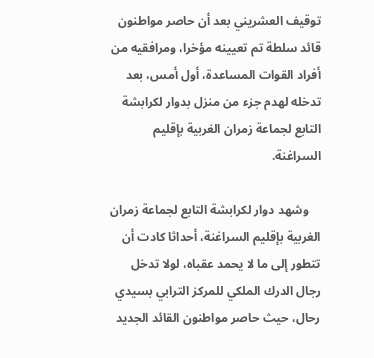توقيف العشريني بعد أن حاصر مواطنون قائد سلطة تم تعيينه مؤخرا، ومرافقيه من أفراد القوات المساعدة، أول أمس، بعد تدخله لهدم جزء من منزل بدوار لكرابشة التابع لجماعة زمران الغربية بإقليم السراغنة.

    وشهد دوار لكرابشة التابع لجماعة زمران الغربية بإقليم السراغنة، أحداثا كادت أن تتطور إلى ما لا يحمد عقباه، لولا تدخل رجال الدرك الملكي للمركز الترابي بسيدي رحال، حيث حاصر مواطنون القائد الجديد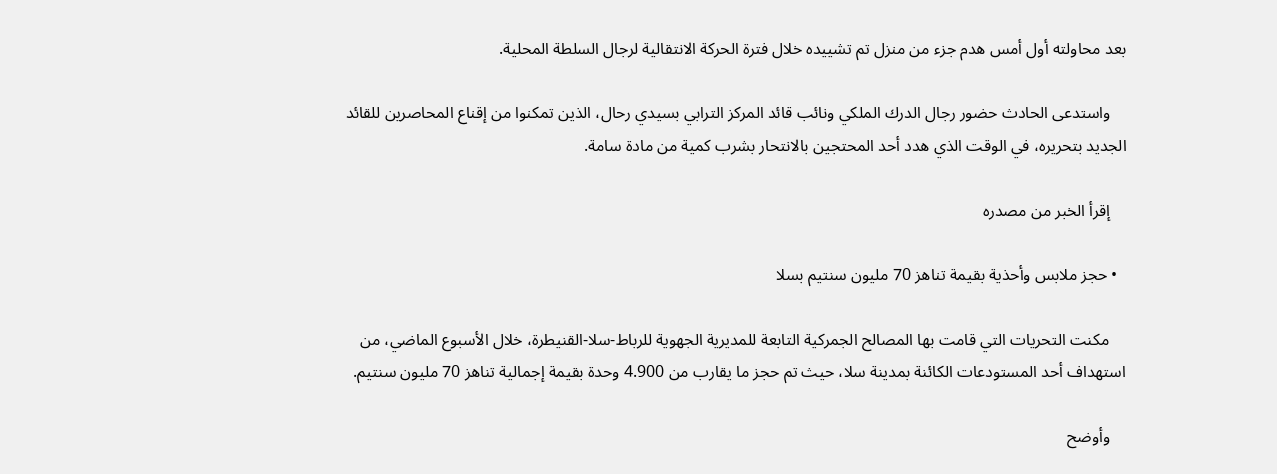بعد محاولته أول أمس هدم جزء من منزل تم تشييده خلال فترة الحركة الانتقالية لرجال السلطة المحلية.

    واستدعى الحادث حضور رجال الدرك الملكي ونائب قائد المركز الترابي بسيدي رحال، الذين تمكنوا من إقناع المحاصرين للقائد الجديد بتحريره، في الوقت الذي هدد أحد المحتجين بالانتحار بشرب كمية من مادة سامة.

    إقرأ الخبر من مصدره

  • حجز ملابس وأحذية بقيمة تناهز 70 مليون سنتيم بسلا

    مكنت التحريات التي قامت بها المصالح الجمركية التابعة للمديرية الجهوية للرباط-سلا-القنيطرة، خلال الأسبوع الماضي، من استهداف أحد المستودعات الكائنة بمدينة سلا، حيث تم حجز ما يقارب من 4.900 وحدة بقيمة إجمالية تناهز 70 مليون سنتيم.

    وأوضح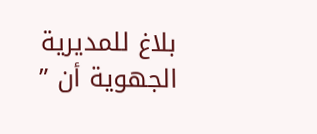بلاغ للمديرية الجهوية أن ”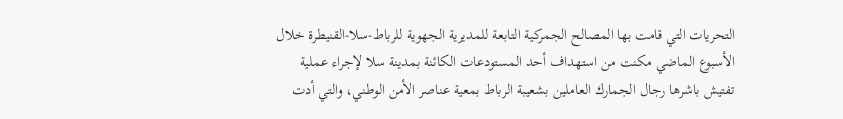التحريات التي قامت بها المصالح الجمركية التابعة للمديرية الجهوية للرباط-سلا-القنيطرة خلال الأسبوع الماضي مكنت من استهداف أحد المستودعات الكائنة بمدينة سلا لإجراء عملية تفتيش باشرها رجال الجمارك العاملين بشعيبة الرباط بمعية عناصر الأمن الوطني، والتي أدت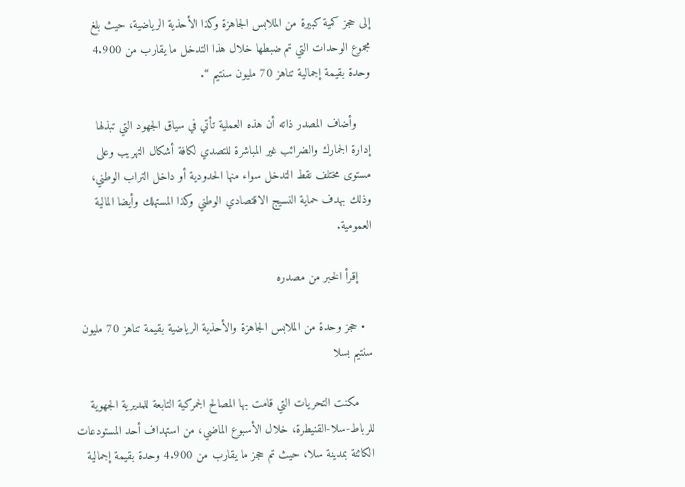إلى حجز كمية كبيرة من الملابس الجاهزة وكذا الأحذية الرياضية، حيث بلغ مجموع الوحدات التي تم ضبطها خلال هذا التدخل ما يقارب من 4.900 وحدة بقيمة إجمالية تناهز 70 مليون سنتيم “.

    وأضاف المصدر ذاته أن هذه العملية تأتي في سياق الجهود التي تبذلها إدارة الجمارك والضرائب غير المباشرة للتصدي لكافة أشكال التهريب وعلى مستوى مختلف نقط التدخل سواء منها الحدودية أو داخل التراب الوطني، وذلك بهدف حماية النسيج الاقتصادي الوطني وكذا المستهلك وأيضا المالية العمومية.

    إقرأ الخبر من مصدره

  • حجز وحدة من الملابس الجاهزة والأحذية الرياضية بقيمة تناهز 70 مليون سنتيم بسلا

    مكنت التحريات التي قامت بها المصالح الجمركية التابعة للمديرية الجهوية للرباط-سلا-القنيطرة، خلال الأسبوع الماضي، من استهداف أحد المستودعات الكائنة بمدينة سلا، حيث تم حجز ما يقارب من 4.900 وحدة بقيمة إجمالية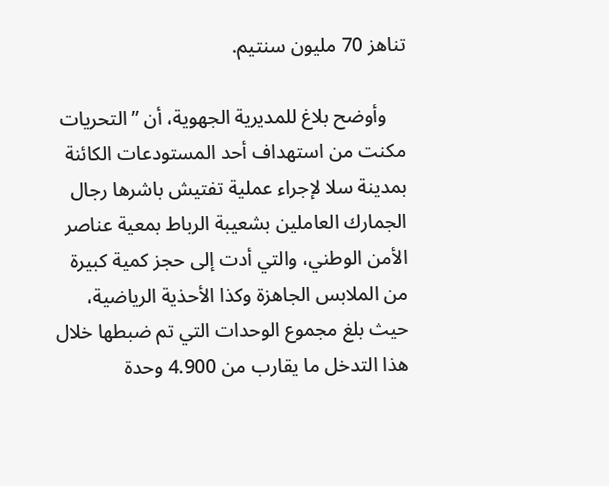تناهز 70 مليون سنتيم.

    وأوضح بلاغ للمديرية الجهوية، أن ”التحريات مكنت من استهداف أحد المستودعات الكائنة بمدينة سلا لإجراء عملية تفتيش باشرها رجال الجمارك العاملين بشعيبة الرباط بمعية عناصر الأمن الوطني، والتي أدت إلى حجز كمية كبيرة من الملابس الجاهزة وكذا الأحذية الرياضية، حيث بلغ مجموع الوحدات التي تم ضبطها خلال هذا التدخل ما يقارب من 4.900 وحدة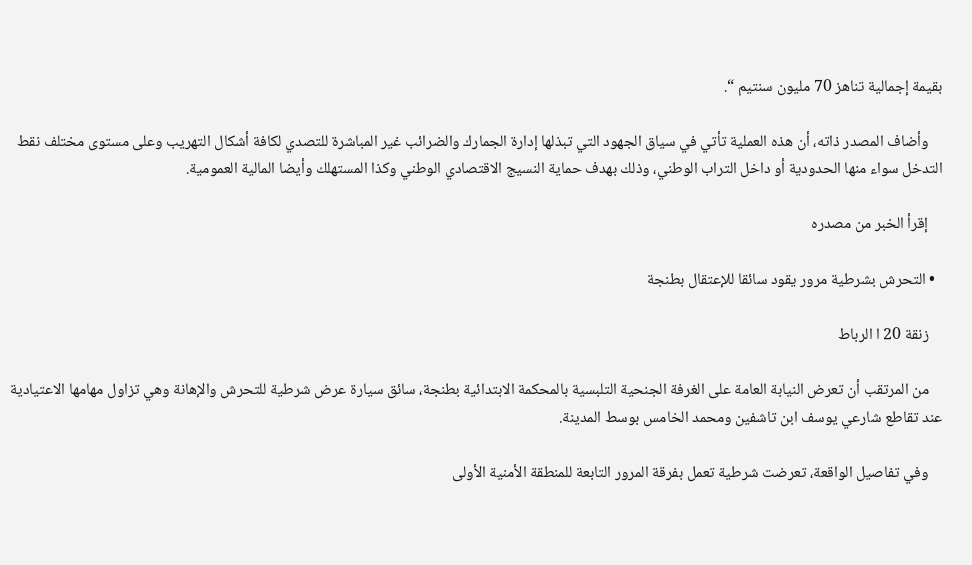بقيمة إجمالية تناهز 70 مليون سنتيم “.

    وأضاف المصدر ذاته، أن هذه العملية تأتي في سياق الجهود التي تبذلها إدارة الجمارك والضرائب غير المباشرة للتصدي لكافة أشكال التهريب وعلى مستوى مختلف نقط التدخل سواء منها الحدودية أو داخل التراب الوطني، وذلك بهدف حماية النسيج الاقتصادي الوطني وكذا المستهلك وأيضا المالية العمومية.

    إقرأ الخبر من مصدره

  • التحرش بشرطية مرور يقود سائقا للإعتقال بطنجة

    زنقة 20 ا الرباط

    من المرتقب أن تعرض النيابة العامة على الغرفة الجنحية التلبسية بالمحكمة الابتدائية بطنجة، سائق سيارة عرض شرطية للتحرش والإهانة وهي تزاول مهامها الاعتيادية عند تقاطع شارعي يوسف ابن تاشفين ومحمد الخامس بوسط المدينة.

    وفي تفاصيل الواقعة، تعرضت شرطية تعمل بفرقة المرور التابعة للمنطقة الأمنية الأولى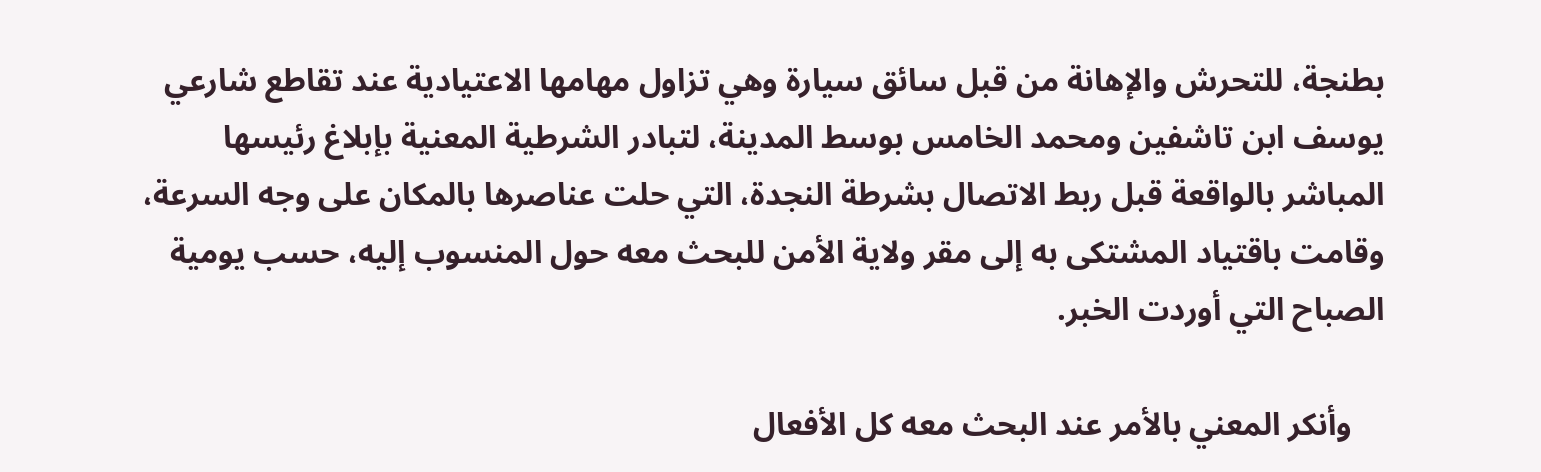بطنجة، للتحرش والإهانة من قبل سائق سيارة وهي تزاول مهامها الاعتيادية عند تقاطع شارعي يوسف ابن تاشفين ومحمد الخامس بوسط المدينة، لتبادر الشرطية المعنية بإبلاغ رئيسها المباشر بالواقعة قبل ربط الاتصال بشرطة النجدة، التي حلت عناصرها بالمكان على وجه السرعة، وقامت باقتياد المشتكى به إلى مقر ولاية الأمن للبحث معه حول المنسوب إليه، حسب يومية الصباح التي أوردت الخبر.

    وأنكر المعني بالأمر عند البحث معه كل الأفعال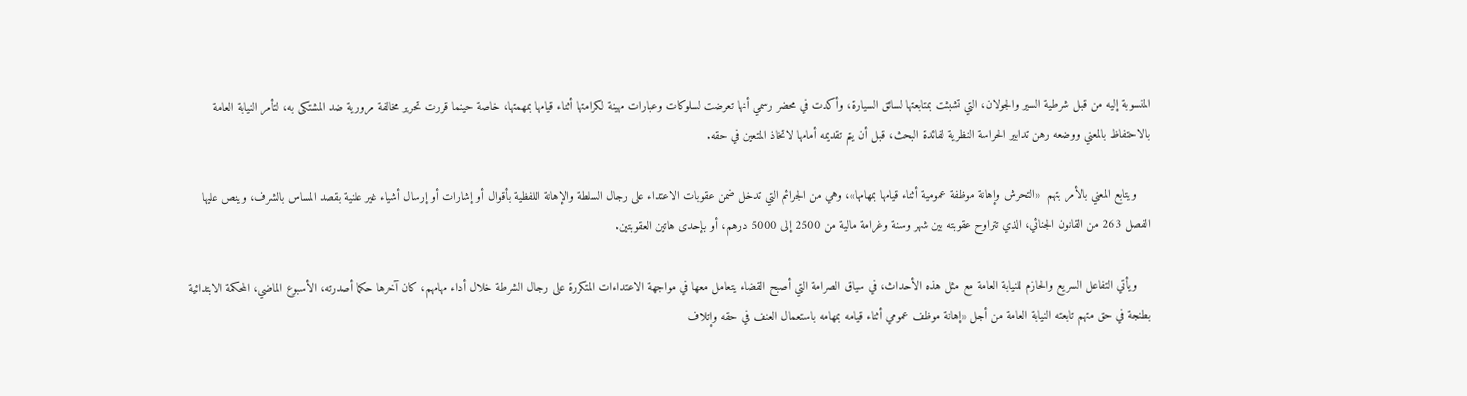المنسوبة إليه من قبل شرطية السير والجولان، التي تشبثت بمتابعتها لسائق السيارة، وأكدت في محضر رسمي أنها تعرضت لسلوكات وعبارات مهينة لكرامتها أثناء قيامها بمهمتها، خاصة حينما قررت تحرير مخالفة مرورية ضد المشتكى به، لتأمر النيابة العامة بالاحتفاظ بالمعني ووضعه رهن تدابير الحراسة النظرية لفائدة البحث، قبل أن يتم تقديمه أمامها لاتخاذ المتعين في حقه.

    ويتابع المعني بالأمر بتهم  «التحرش وإهانة موظفة عمومية أثناء قيامها بمهامها»، وهي من الجرائم التي تدخل ضمن عقوبات الاعتداء على رجال السلطة والإهانة اللفظية بأقوال أو إشارات أو إرسال أشياء غير علنية بقصد المساس بالشرف، وينص عليها الفصل 263 من القانون الجنائي، الذي تتراوح عقوبته بين شهر وسنة وغرامة مالية من 2500 إلى 5000 درهم، أو بإحدى هاتين العقوبتين.

    ويأتي التفاعل السريع والحازم للنيابة العامة مع مثل هذه الأحداث، في سياق الصرامة التي أصبح القضاء يتعامل معها في مواجهة الاعتداءات المتكررة على رجال الشرطة خلال أداء مهامهم، كان آخرها حكما أصدرته، الأسبوع الماضي، المحكمة الابتدائية بطنجة في حق متهم تابعته النيابة العامة من أجل «إهانة موظف عمومي أثناء قيامه بمهامه باستعمال العنف في حقه وإتلاف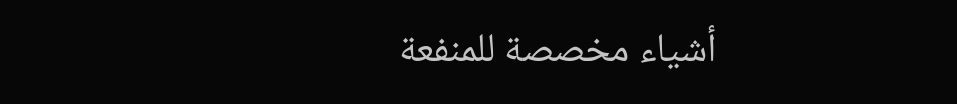أشياء مخصصة للمنفعة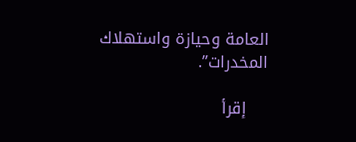العامة وحيازة واستهلاك المخدرات”.

    إقرأ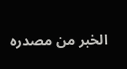الخبر من مصدره